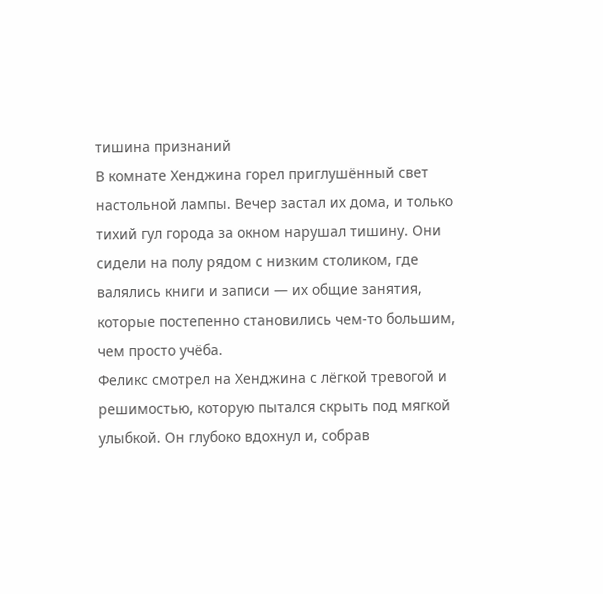тишина признаний
В комнате Хенджина горел приглушённый свет настольной лампы. Вечер застал их дома, и только тихий гул города за окном нарушал тишину. Они сидели на полу рядом с низким столиком, где валялись книги и записи — их общие занятия, которые постепенно становились чем-то большим, чем просто учёба.
Феликс смотрел на Хенджина с лёгкой тревогой и решимостью, которую пытался скрыть под мягкой улыбкой. Он глубоко вдохнул и, собрав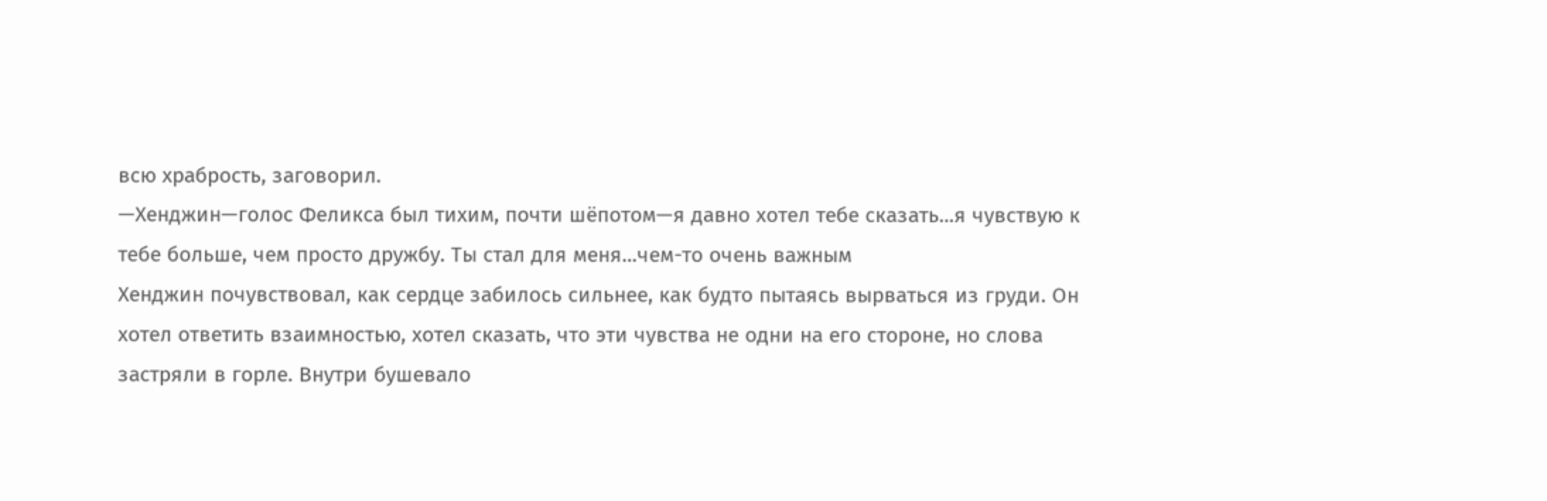всю храбрость, заговорил.
—Хенджин—голос Феликса был тихим, почти шёпотом—я давно хотел тебе сказать...я чувствую к тебе больше, чем просто дружбу. Ты стал для меня...чем-то очень важным
Хенджин почувствовал, как сердце забилось сильнее, как будто пытаясь вырваться из груди. Он хотел ответить взаимностью, хотел сказать, что эти чувства не одни на его стороне, но слова застряли в горле. Внутри бушевало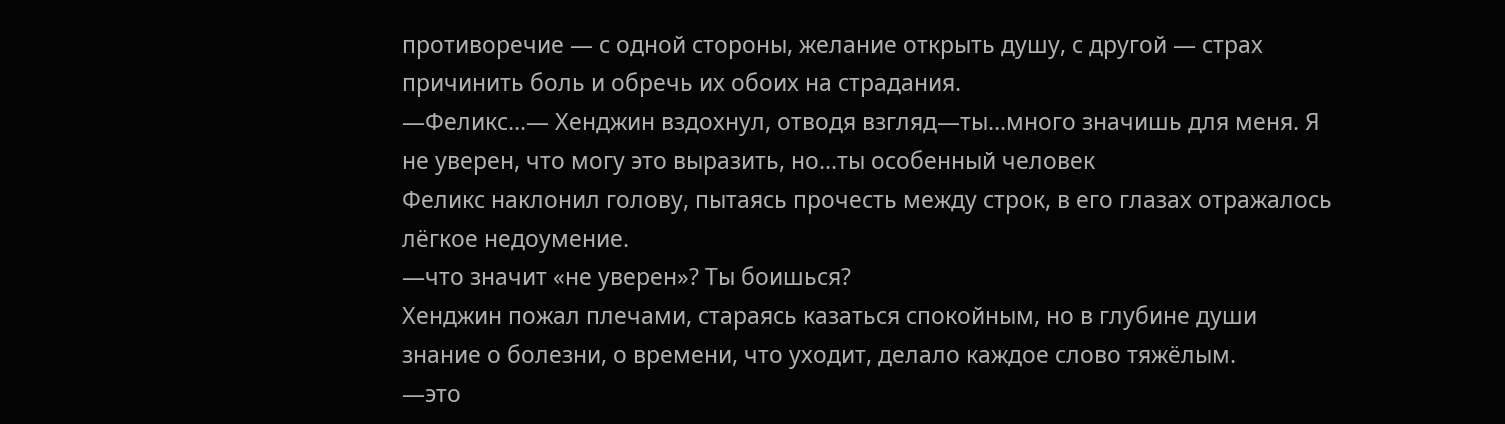противоречие — с одной стороны, желание открыть душу, с другой — страх причинить боль и обречь их обоих на страдания.
—Феликс...— Хенджин вздохнул, отводя взгляд—ты...много значишь для меня. Я не уверен, что могу это выразить, но...ты особенный человек
Феликс наклонил голову, пытаясь прочесть между строк, в его глазах отражалось лёгкое недоумение.
—что значит «не уверен»? Ты боишься?
Хенджин пожал плечами, стараясь казаться спокойным, но в глубине души знание о болезни, о времени, что уходит, делало каждое слово тяжёлым.
—это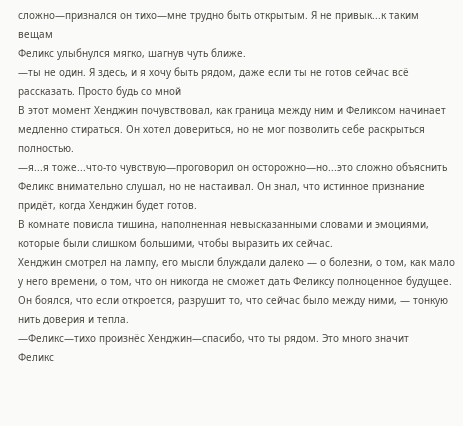сложно—признался он тихо—мне трудно быть открытым. Я не привык...к таким вещам
Феликс улыбнулся мягко, шагнув чуть ближе.
—ты не один. Я здесь, и я хочу быть рядом, даже если ты не готов сейчас всё рассказать. Просто будь со мной
В этот момент Хенджин почувствовал, как граница между ним и Феликсом начинает медленно стираться. Он хотел довериться, но не мог позволить себе раскрыться полностью.
—я...я тоже...что-то чувствую—проговорил он осторожно—но...это сложно объяснить
Феликс внимательно слушал, но не настаивал. Он знал, что истинное признание придёт, когда Хенджин будет готов.
В комнате повисла тишина, наполненная невысказанными словами и эмоциями, которые были слишком большими, чтобы выразить их сейчас.
Хенджин смотрел на лампу, его мысли блуждали далеко — о болезни, о том, как мало у него времени, о том, что он никогда не сможет дать Феликсу полноценное будущее.
Он боялся, что если откроется, разрушит то, что сейчас было между ними, — тонкую нить доверия и тепла.
—Феликс—тихо произнёс Хенджин—спасибо, что ты рядом. Это много значит
Феликс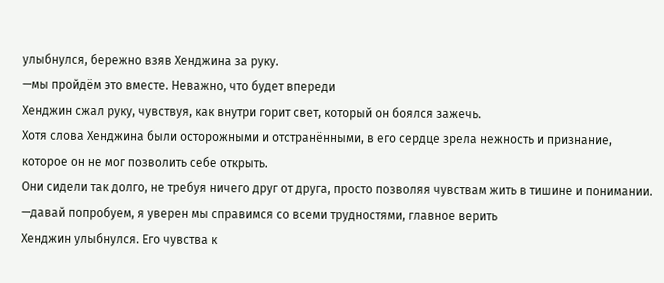улыбнулся, бережно взяв Хенджина за руку.
—мы пройдём это вместе. Неважно, что будет впереди
Хенджин сжал руку, чувствуя, как внутри горит свет, который он боялся зажечь.
Хотя слова Хенджина были осторожными и отстранёнными, в его сердце зрела нежность и признание, которое он не мог позволить себе открыть.
Они сидели так долго, не требуя ничего друг от друга, просто позволяя чувствам жить в тишине и понимании.
—давай попробуем, я уверен мы справимся со всеми трудностями, главное верить
Хенджин улыбнулся. Его чувства к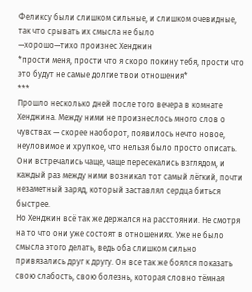Феликсу были слишком сильные, и слишком очевидные, так что срывать их смысла не было
—хорошо—тихо произнес Хенджин
*прости меня, прости что я скоро покину тебя, прости что это будут не самые долгие твои отношения*
***
Прошло несколько дней после того вечера в комнате Хенджина. Между ними не произнеслось много слов о чувствах — скорее наоборот, появилось нечто новое, неуловимое и хрупкое, что нельзя было просто описать.
Они встречались чаще, чаще пересекались взглядом, и каждый раз между ними возникал тот самый лёгкий, почти незаметный заряд, который заставлял сердца биться быстрее.
Но Хенджин всё так же держался на расстоянии. Не смотря на то что они уже состоят в отношениях. Уже не было смысла этого делать, ведь оба слишком сильно привязались друг к другу. Он все так же боялся показать свою слабость, свою болезнь, которая словно тёмная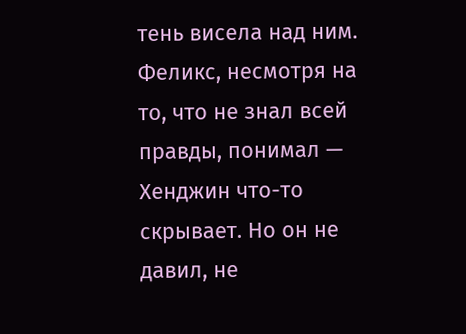тень висела над ним.
Феликс, несмотря на то, что не знал всей правды, понимал — Хенджин что-то скрывает. Но он не давил, не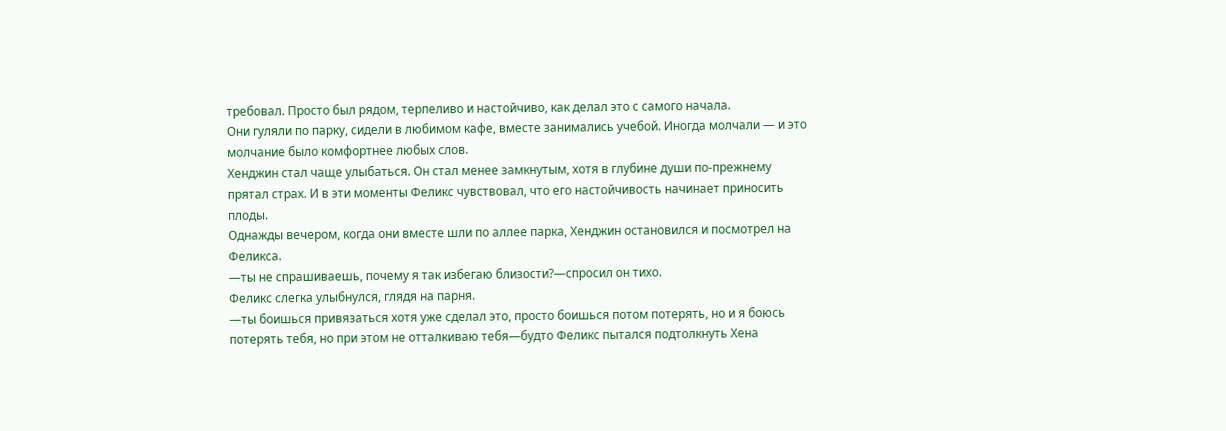требовал. Просто был рядом, терпеливо и настойчиво, как делал это с самого начала.
Они гуляли по парку, сидели в любимом кафе, вместе занимались учебой. Иногда молчали — и это молчание было комфортнее любых слов.
Хенджин стал чаще улыбаться. Он стал менее замкнутым, хотя в глубине души по-прежнему прятал страх. И в эти моменты Феликс чувствовал, что его настойчивость начинает приносить плоды.
Однажды вечером, когда они вместе шли по аллее парка, Хенджин остановился и посмотрел на Феликса.
—ты не спрашиваешь, почему я так избегаю близости?—спросил он тихо.
Феликс слегка улыбнулся, глядя на парня.
—ты боишься привязаться хотя уже сделал это, просто боишься потом потерять, но и я боюсь потерять тебя, но при этом не отталкиваю тебя—будто Феликс пытался подтолкнуть Хена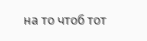на то чтоб тот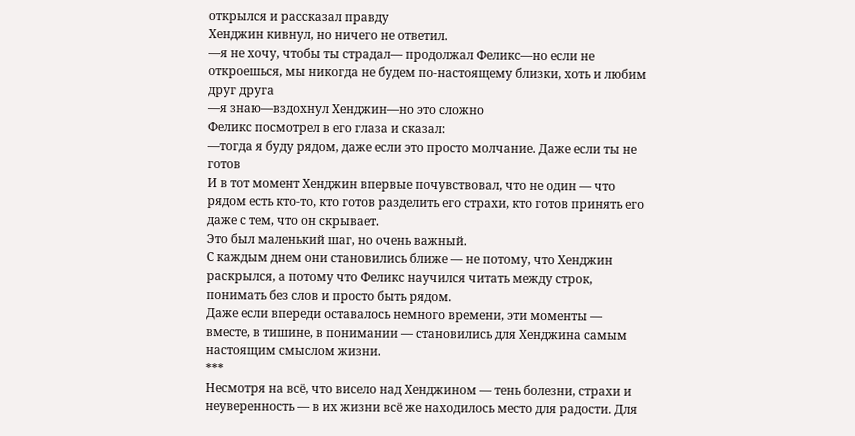открылся и рассказал правду
Хенджин кивнул, но ничего не ответил.
—я не хочу, чтобы ты страдал— продолжал Феликс—но если не откроешься, мы никогда не будем по-настоящему близки, хоть и любим друг друга
—я знаю—вздохнул Хенджин—но это сложно
Феликс посмотрел в его глаза и сказал:
—тогда я буду рядом, даже если это просто молчание. Даже если ты не готов
И в тот момент Хенджин впервые почувствовал, что не один — что рядом есть кто-то, кто готов разделить его страхи, кто готов принять его даже с тем, что он скрывает.
Это был маленький шаг, но очень важный.
С каждым днем они становились ближе — не потому, что Хенджин раскрылся, а потому что Феликс научился читать между строк, понимать без слов и просто быть рядом.
Даже если впереди оставалось немного времени, эти моменты — вместе, в тишине, в понимании — становились для Хенджина самым настоящим смыслом жизни.
***
Несмотря на всё, что висело над Хенджином — тень болезни, страхи и неуверенность — в их жизни всё же находилось место для радости. Для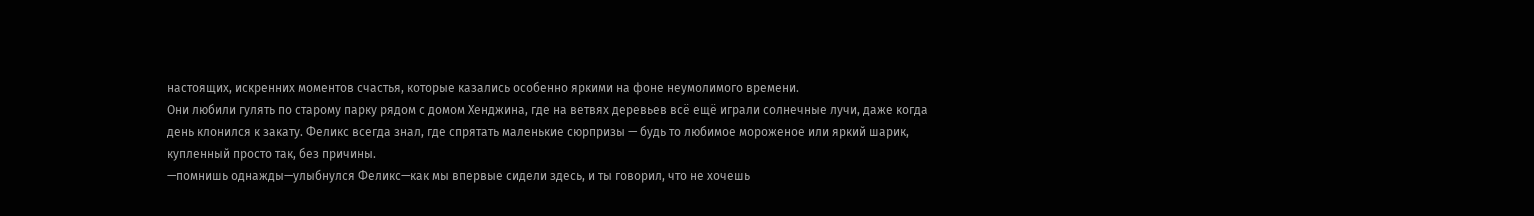настоящих, искренних моментов счастья, которые казались особенно яркими на фоне неумолимого времени.
Они любили гулять по старому парку рядом с домом Хенджина, где на ветвях деревьев всё ещё играли солнечные лучи, даже когда день клонился к закату. Феликс всегда знал, где спрятать маленькие сюрпризы — будь то любимое мороженое или яркий шарик, купленный просто так, без причины.
—помнишь однажды—улыбнулся Феликс—как мы впервые сидели здесь, и ты говорил, что не хочешь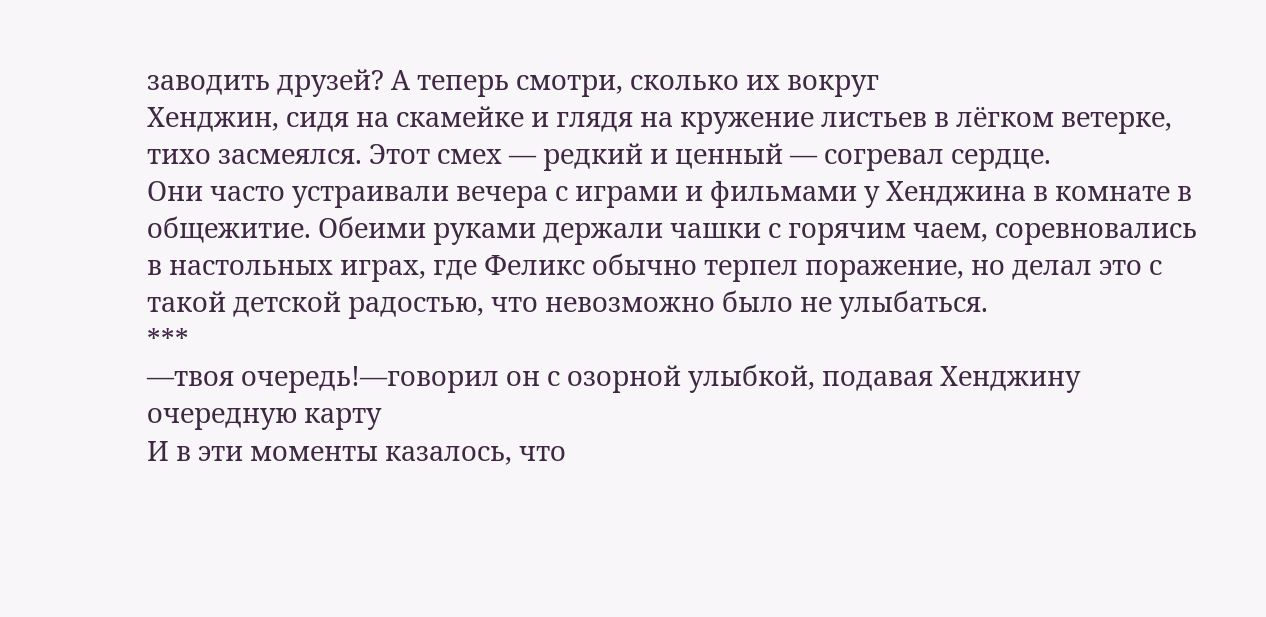заводить друзей? А теперь смотри, сколько их вокруг
Хенджин, сидя на скамейке и глядя на кружение листьев в лёгком ветерке, тихо засмеялся. Этот смех — редкий и ценный — согревал сердце.
Они часто устраивали вечера с играми и фильмами у Хенджина в комнате в общежитие. Обеими руками держали чашки с горячим чаем, соревновались в настольных играх, где Феликс обычно терпел поражение, но делал это с такой детской радостью, что невозможно было не улыбаться.
***
—твоя очередь!—говорил он с озорной улыбкой, подавая Хенджину очередную карту
И в эти моменты казалось, что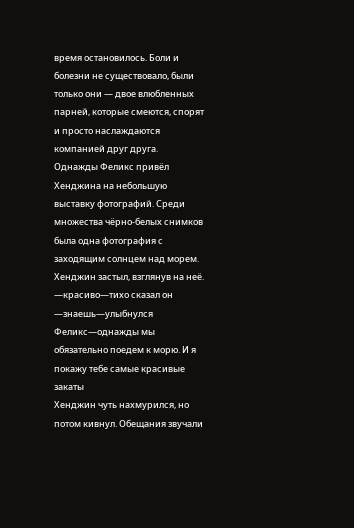время остановилось. Боли и болезни не существовало, были только они — двое влюбленных парней, которые смеются, спорят и просто наслаждаются компанией друг друга.
Однажды Феликс привёл Хенджина на небольшую выставку фотографий. Среди множества чёрно-белых снимков была одна фотография с заходящим солнцем над морем. Хенджин застыл, взглянув на неё.
—красиво—тихо сказал он
—знаешь—улыбнулся Феликс—однажды мы обязательно поедем к морю. И я покажу тебе самые красивые закаты
Хенджин чуть нахмурился, но потом кивнул. Обещания звучали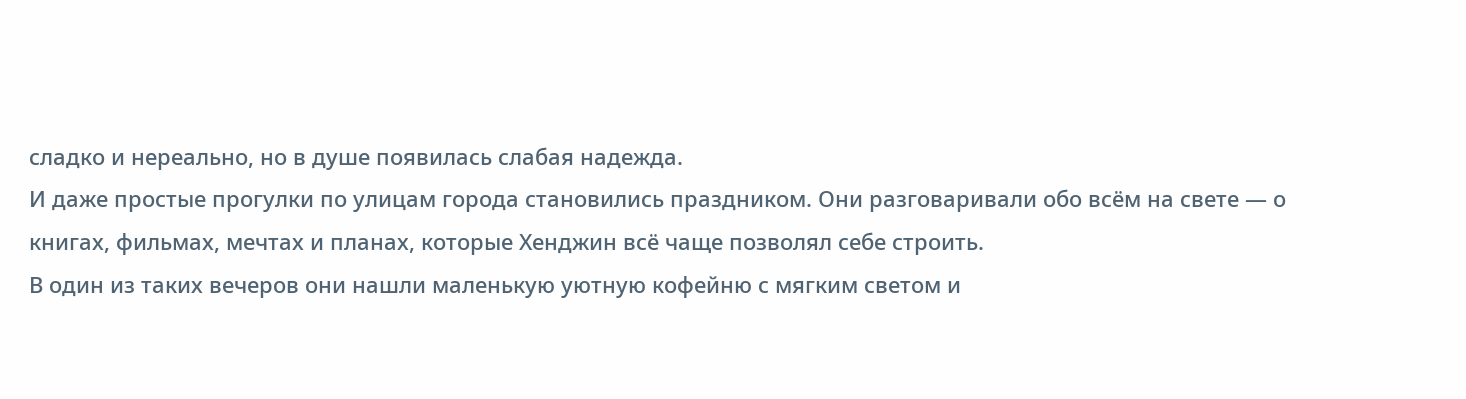сладко и нереально, но в душе появилась слабая надежда.
И даже простые прогулки по улицам города становились праздником. Они разговаривали обо всём на свете — о книгах, фильмах, мечтах и планах, которые Хенджин всё чаще позволял себе строить.
В один из таких вечеров они нашли маленькую уютную кофейню с мягким светом и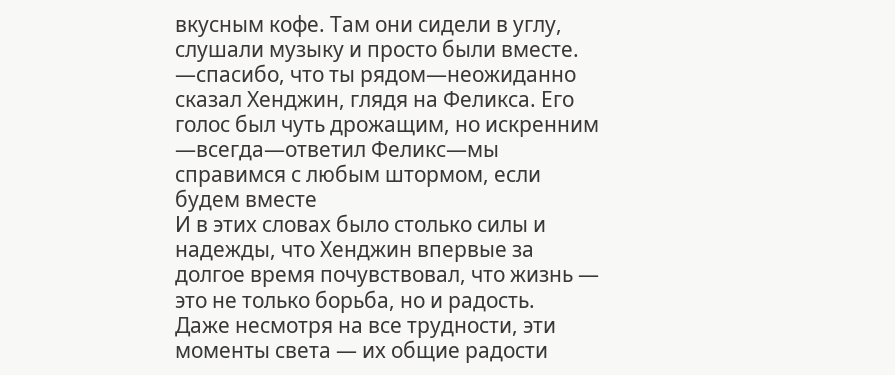вкусным кофе. Там они сидели в углу, слушали музыку и просто были вместе.
—спасибо, что ты рядом—неожиданно сказал Хенджин, глядя на Феликса. Его голос был чуть дрожащим, но искренним
—всегда—ответил Феликс—мы справимся с любым штормом, если будем вместе
И в этих словах было столько силы и надежды, что Хенджин впервые за долгое время почувствовал, что жизнь — это не только борьба, но и радость.
Даже несмотря на все трудности, эти моменты света — их общие радости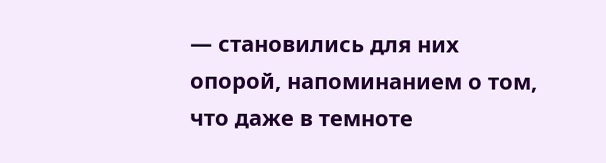— становились для них опорой, напоминанием о том, что даже в темноте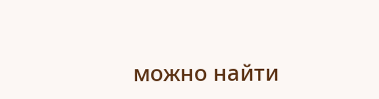можно найти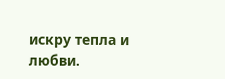искру тепла и любви.